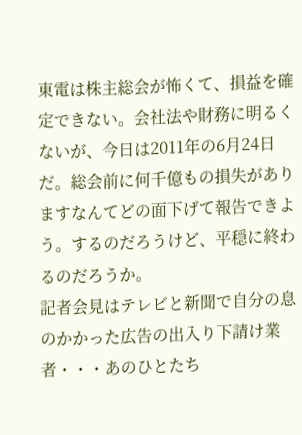東電は株主総会が怖くて、損益を確定できない。会社法や財務に明るくないが、今日は2011年の6月24日だ。総会前に何千億もの損失がありますなんてどの面下げて報告できよう。するのだろうけど、平穏に終わるのだろうか。
記者会見はテレビと新聞で自分の息のかかった広告の出入り下請け業者・・・あのひとたち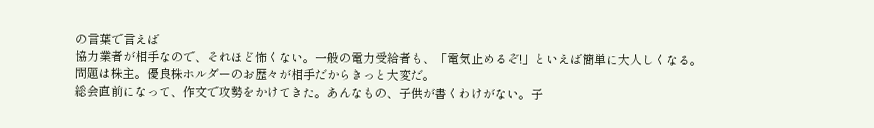の言葉で言えば
協力業者が相手なので、それほど怖くない。一般の電力受給者も、「電気止めるぞ!」といえば簡単に大人しくなる。
問題は株主。優良株ホルダーのお歴々が相手だからきっと大変だ。
総会直前になって、作文で攻勢をかけてきた。あんなもの、子供が書くわけがない。子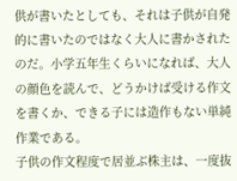供が書いたとしても、それは子供が自発的に書いたのではなく大人に書かされたのだ。小学五年生くらいになれば、大人の顔色を読んで、どうかけば受ける作文を書くか、できる子には造作もない単純作業である。
子供の作文程度で居並ぶ株主は、一度抜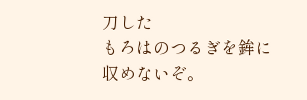刀した
もろはのつるぎを鉾に収めないぞ。